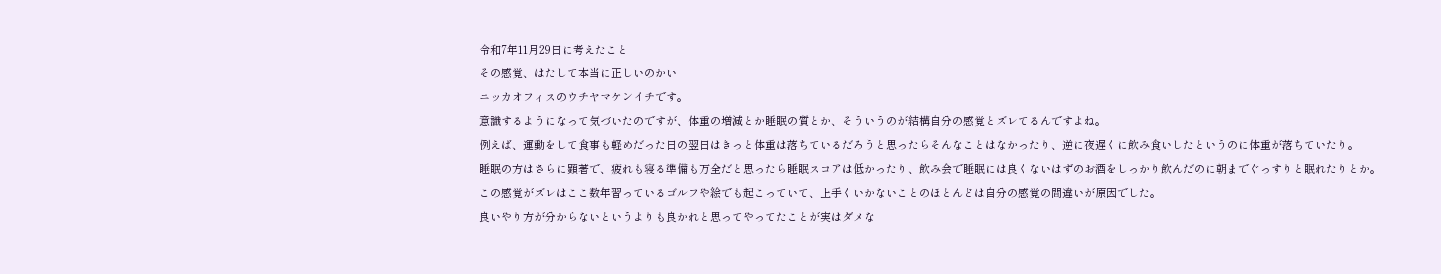令和7年11月29日に考えたこと
その感覚、はたして本当に正しいのかい
ニッカオフィスのウチヤマケンイチです。
意識するようになって気づいたのですが、体重の増減とか睡眠の質とか、そういうのが結構自分の感覚とズレてるんですよね。
例えば、運動をして食事も軽めだった日の翌日はきっと体重は落ちているだろうと思ったらそんなことはなかったり、逆に夜遅くに飲み食いしたというのに体重が落ちていたり。
睡眠の方はさらに顕著で、疲れも寝る準備も万全だと思ったら睡眠スコアは低かったり、飲み会で睡眠には良くないはずのお酒をしっかり飲んだのに朝までぐっすりと眠れたりとか。
この感覚がズレはここ数年習っているゴルフや絵でも起こっていて、上手くいかないことのほとんどは自分の感覚の間違いが原因でした。
良いやり方が分からないというよりも良かれと思ってやってたことが実はダメな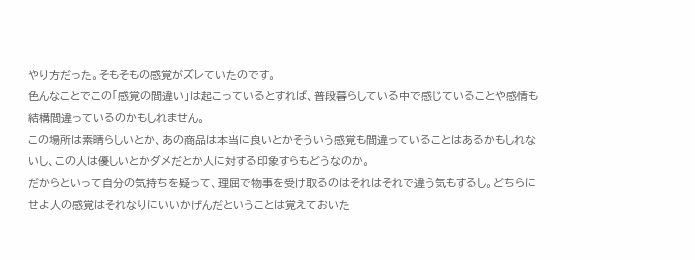やり方だった。そもそもの感覚がズレていたのです。
色んなことでこの「感覚の間違い」は起こっているとすれば、普段暮らしている中で感じていることや感情も結構間違っているのかもしれません。
この場所は素晴らしいとか、あの商品は本当に良いとかそういう感覚も間違っていることはあるかもしれないし、この人は優しいとかダメだとか人に対する印象すらもどうなのか。
だからといって自分の気持ちを疑って、理屈で物事を受け取るのはそれはそれで違う気もするし。どちらにせよ人の感覚はそれなりにいいかげんだということは覚えておいた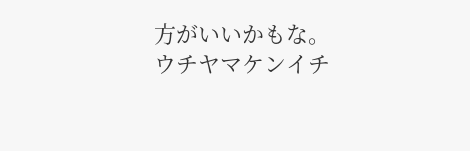方がいいかもな。
ウチヤマケンイチ